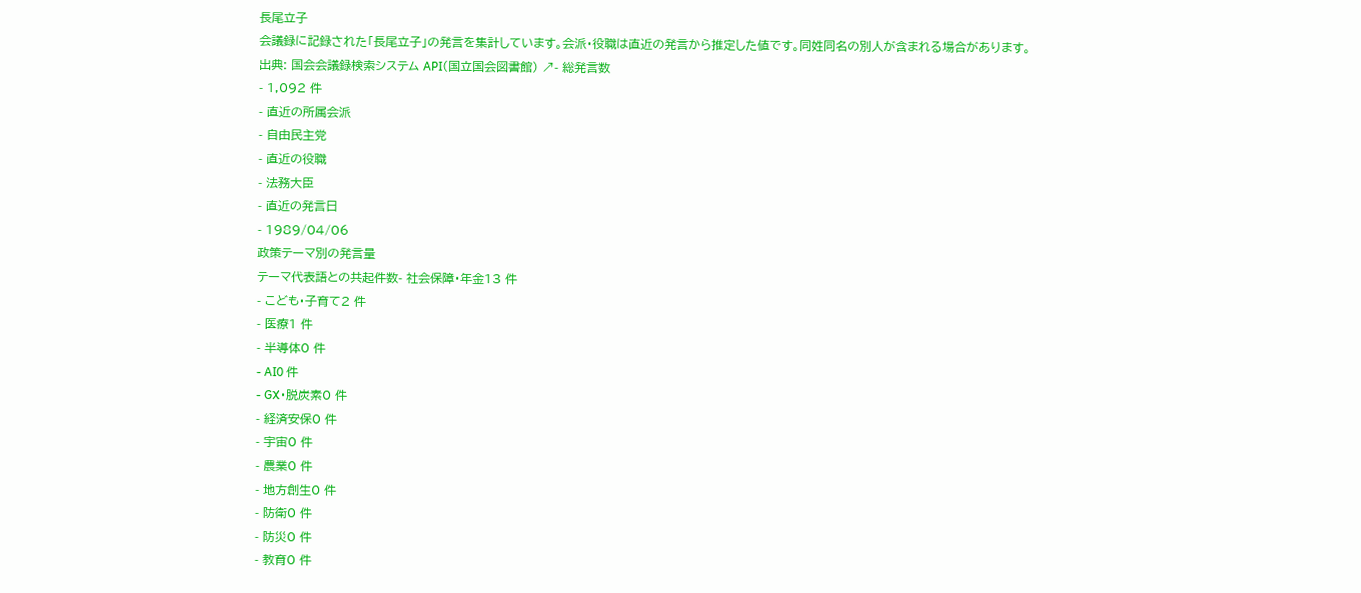長尾立子
会議録に記録された「長尾立子」の発言を集計しています。会派・役職は直近の発言から推定した値です。同姓同名の別人が含まれる場合があります。
出典: 国会会議録検索システム API(国立国会図書館) ↗- 総発言数
- 1,092 件
- 直近の所属会派
- 自由民主党
- 直近の役職
- 法務大臣
- 直近の発言日
- 1989/04/06
政策テーマ別の発言量
テーマ代表語との共起件数- 社会保障・年金13 件
- こども・子育て2 件
- 医療1 件
- 半導体0 件
- AI0 件
- GX・脱炭素0 件
- 経済安保0 件
- 宇宙0 件
- 農業0 件
- 地方創生0 件
- 防衛0 件
- 防災0 件
- 教育0 件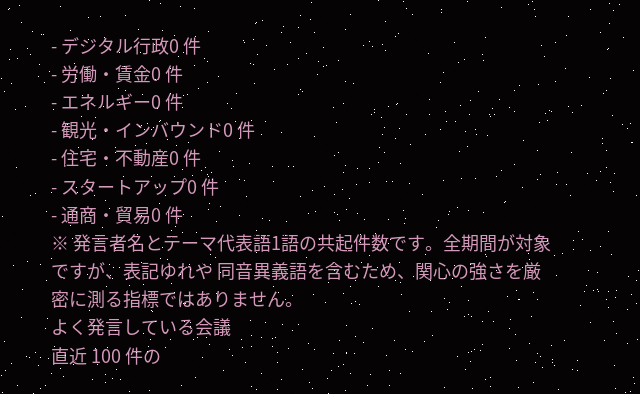- デジタル行政0 件
- 労働・賃金0 件
- エネルギー0 件
- 観光・インバウンド0 件
- 住宅・不動産0 件
- スタートアップ0 件
- 通商・貿易0 件
※ 発言者名とテーマ代表語1語の共起件数です。全期間が対象ですが、表記ゆれや 同音異義語を含むため、関心の強さを厳密に測る指標ではありません。
よく発言している会議
直近 100 件の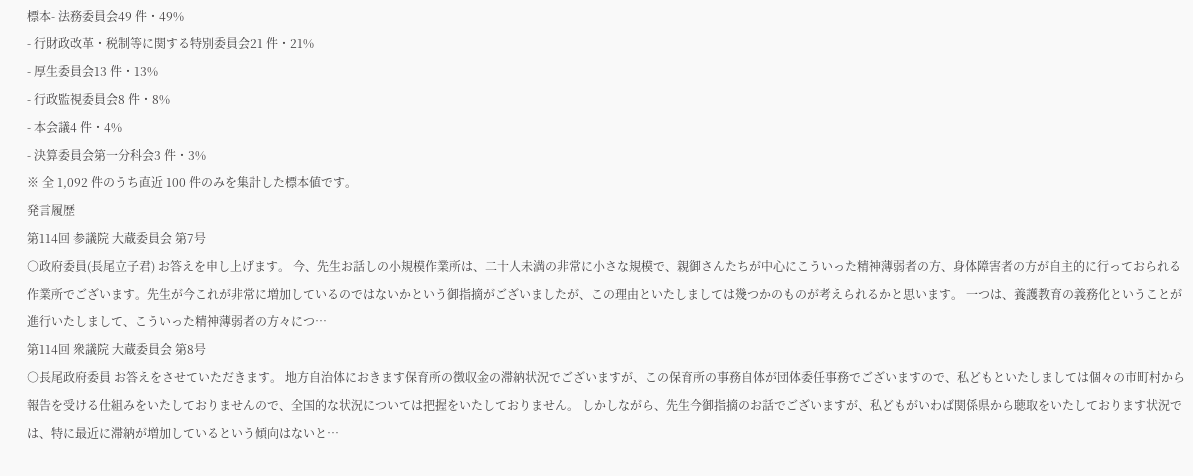標本- 法務委員会49 件・49%
- 行財政改革・税制等に関する特別委員会21 件・21%
- 厚生委員会13 件・13%
- 行政監視委員会8 件・8%
- 本会議4 件・4%
- 決算委員会第一分科会3 件・3%
※ 全 1,092 件のうち直近 100 件のみを集計した標本値です。
発言履歴
第114回 参議院 大蔵委員会 第7号
○政府委員(長尾立子君) お答えを申し上げます。 今、先生お話しの小規模作業所は、二十人未満の非常に小さな規模で、親御さんたちが中心にこういった精神薄弱者の方、身体障害者の方が自主的に行っておられる作業所でございます。先生が今これが非常に増加しているのではないかという御指摘がございましたが、この理由といたしましては幾つかのものが考えられるかと思います。 一つは、養護教育の義務化ということが進行いたしまして、こういった精神薄弱者の方々につ…
第114回 衆議院 大蔵委員会 第8号
○長尾政府委員 お答えをさせていただきます。 地方自治体におきます保育所の徴収金の滞納状況でございますが、この保育所の事務自体が団体委任事務でございますので、私どもといたしましては個々の市町村から報告を受ける仕組みをいたしておりませんので、全国的な状況については把握をいたしておりません。 しかしながら、先生今御指摘のお話でございますが、私どもがいわば関係県から聴取をいたしております状況では、特に最近に滞納が増加しているという傾向はないと…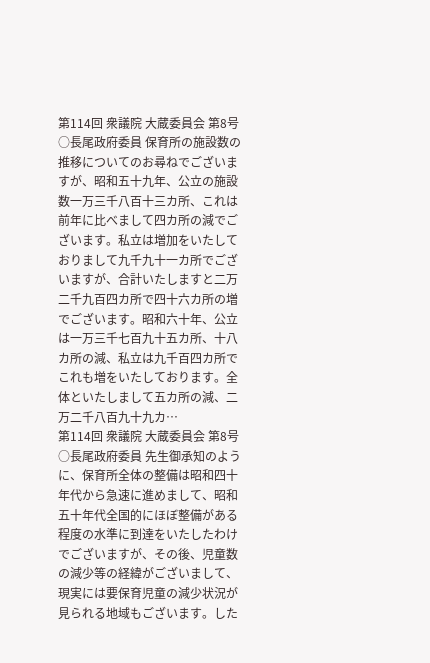第114回 衆議院 大蔵委員会 第8号
○長尾政府委員 保育所の施設数の推移についてのお尋ねでございますが、昭和五十九年、公立の施設数一万三千八百十三カ所、これは前年に比べまして四カ所の減でございます。私立は増加をいたしておりまして九千九十一カ所でございますが、合計いたしますと二万二千九百四カ所で四十六カ所の増でございます。昭和六十年、公立は一万三千七百九十五カ所、十八カ所の減、私立は九千百四カ所でこれも増をいたしております。全体といたしまして五カ所の減、二万二千八百九十九カ…
第114回 衆議院 大蔵委員会 第8号
○長尾政府委員 先生御承知のように、保育所全体の整備は昭和四十年代から急速に進めまして、昭和五十年代全国的にほぼ整備がある程度の水準に到達をいたしたわけでございますが、その後、児童数の減少等の経緯がございまして、現実には要保育児童の減少状況が見られる地域もございます。した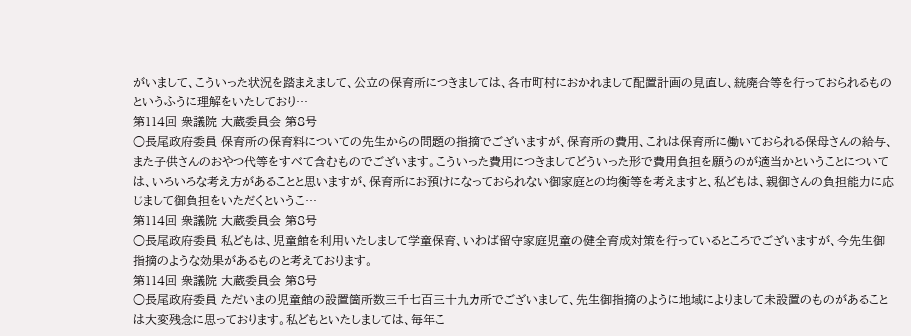がいまして、こういった状況を踏まえまして、公立の保育所につきましては、各市町村におかれまして配置計画の見直し、統廃合等を行っておられるものというふうに理解をいたしており…
第114回 衆議院 大蔵委員会 第8号
○長尾政府委員 保育所の保育料についての先生からの問題の指摘でございますが、保育所の費用、これは保育所に働いておられる保母さんの給与、また子供さんのおやつ代等をすべて含むものでございます。こういった費用につきましてどういった形で費用負担を願うのが適当かということについては、いろいろな考え方があることと思いますが、保育所にお預けになっておられない御家庭との均衡等を考えますと、私どもは、親御さんの負担能力に応じまして御負担をいただくというこ…
第114回 衆議院 大蔵委員会 第8号
○長尾政府委員 私どもは、児童館を利用いたしまして学童保育、いわば留守家庭児童の健全育成対策を行っているところでございますが、今先生御指摘のような効果があるものと考えております。
第114回 衆議院 大蔵委員会 第8号
○長尾政府委員 ただいまの児童館の設置箇所数三千七百三十九カ所でございまして、先生御指摘のように地域によりまして未設置のものがあることは大変残念に思っております。私どもといたしましては、毎年こ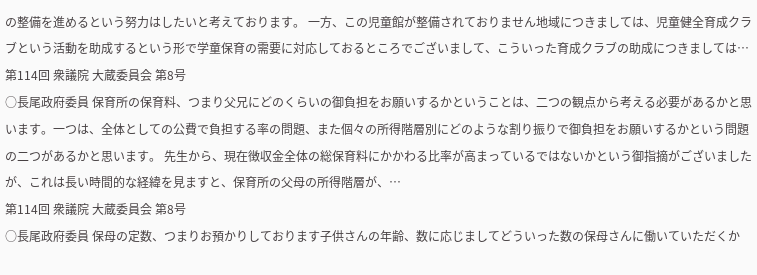の整備を進めるという努力はしたいと考えております。 一方、この児童館が整備されておりません地域につきましては、児童健全育成クラブという活動を助成するという形で学童保育の需要に対応しておるところでございまして、こういった育成クラブの助成につきましては…
第114回 衆議院 大蔵委員会 第8号
○長尾政府委員 保育所の保育料、つまり父兄にどのくらいの御負担をお願いするかということは、二つの観点から考える必要があるかと思います。一つは、全体としての公費で負担する率の問題、また個々の所得階層別にどのような割り振りで御負担をお願いするかという問題の二つがあるかと思います。 先生から、現在徴収金全体の総保育料にかかわる比率が高まっているではないかという御指摘がございましたが、これは長い時間的な経緯を見ますと、保育所の父母の所得階層が、…
第114回 衆議院 大蔵委員会 第8号
○長尾政府委員 保母の定数、つまりお預かりしております子供さんの年齢、数に応じましてどういった数の保母さんに働いていただくか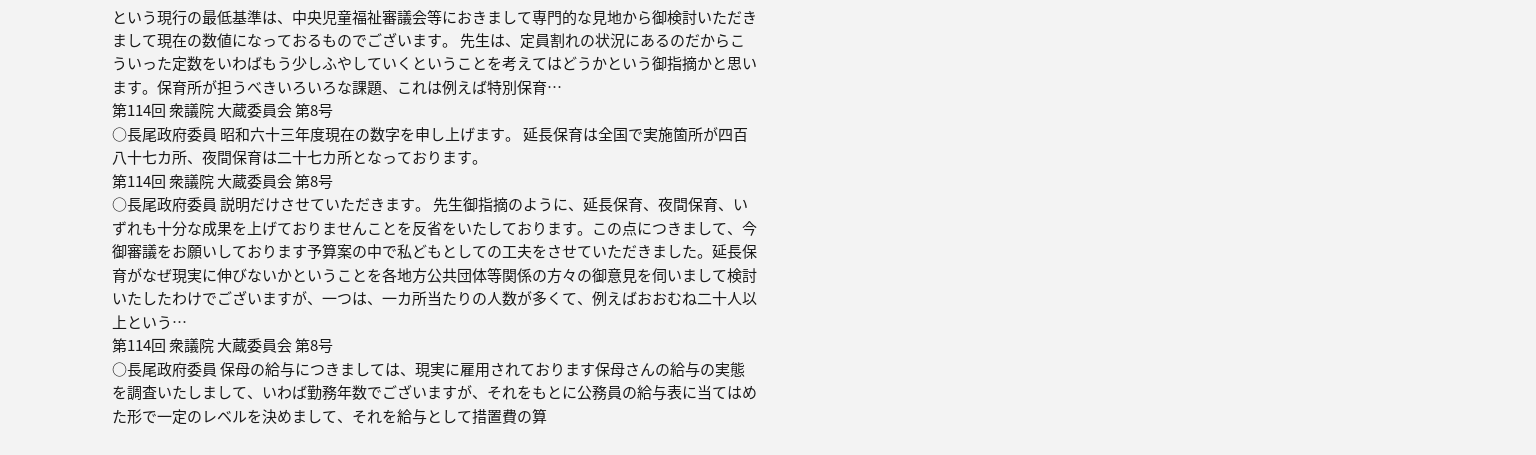という現行の最低基準は、中央児童福祉審議会等におきまして専門的な見地から御検討いただきまして現在の数値になっておるものでございます。 先生は、定員割れの状況にあるのだからこういった定数をいわばもう少しふやしていくということを考えてはどうかという御指摘かと思います。保育所が担うべきいろいろな課題、これは例えば特別保育…
第114回 衆議院 大蔵委員会 第8号
○長尾政府委員 昭和六十三年度現在の数字を申し上げます。 延長保育は全国で実施箇所が四百八十七カ所、夜間保育は二十七カ所となっております。
第114回 衆議院 大蔵委員会 第8号
○長尾政府委員 説明だけさせていただきます。 先生御指摘のように、延長保育、夜間保育、いずれも十分な成果を上げておりませんことを反省をいたしております。この点につきまして、今御審議をお願いしております予算案の中で私どもとしての工夫をさせていただきました。延長保育がなぜ現実に伸びないかということを各地方公共団体等関係の方々の御意見を伺いまして検討いたしたわけでございますが、一つは、一カ所当たりの人数が多くて、例えばおおむね二十人以上という…
第114回 衆議院 大蔵委員会 第8号
○長尾政府委員 保母の給与につきましては、現実に雇用されております保母さんの給与の実態を調査いたしまして、いわば勤務年数でございますが、それをもとに公務員の給与表に当てはめた形で一定のレベルを決めまして、それを給与として措置費の算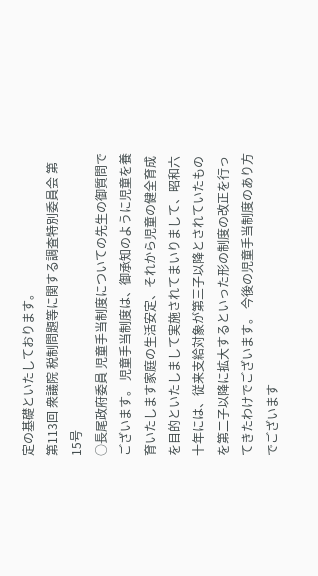定の基礎といたしております。
第113回 衆議院 税制問題等に関する調査特別委員会 第15号
○長尾政府委員 児童手当制度についての先生の御質問でございます。 児童手当制度は、御承知のように児童を養育いたします家庭の生活安定、それから児童の健全育成を目的といたしまして実施されてまいりまして、昭和六十年には、従来支給対象が第三子以降とされていたものを第二子以降に拡大するといった形の制度の改正を行ってきたわけでございます。 今後の児童手当制度のあり方でございます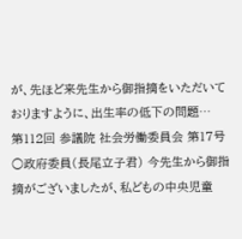が、先ほど来先生から御指摘をいただいておりますように、出生率の低下の問題…
第112回 参議院 社会労働委員会 第17号
○政府委員(長尾立子君) 今先生から御指摘がございましたが、私どもの中央児童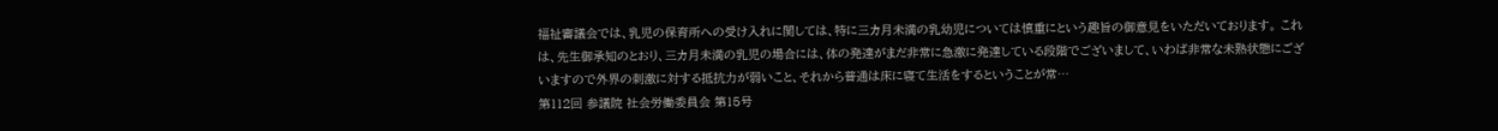福祉審議会では、乳児の保育所への受け入れに関しては、特に三カ月未満の乳幼児については慎重にという趣旨の御意見をいただいております。 これは、先生御承知のとおり、三カ月未満の乳児の場合には、体の発達がまだ非常に急激に発達している段階でございまして、いわば非常な未熟状態にございますので外界の刺激に対する抵抗力が弱いこと、それから普通は床に寝て生活をするということが常…
第112回 参議院 社会労働委員会 第15号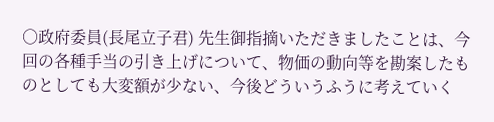○政府委員(長尾立子君) 先生御指摘いただきましたことは、今回の各種手当の引き上げについて、物価の動向等を勘案したものとしても大変額が少ない、今後どういうふうに考えていく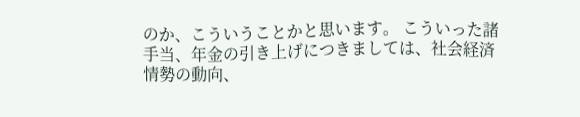のか、こういうことかと思います。 こういった諸手当、年金の引き上げにつきましては、社会経済情勢の動向、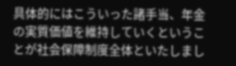具体的にはこういった諸手当、年金の実質価値を維持していくということが社会保障制度全体といたしまし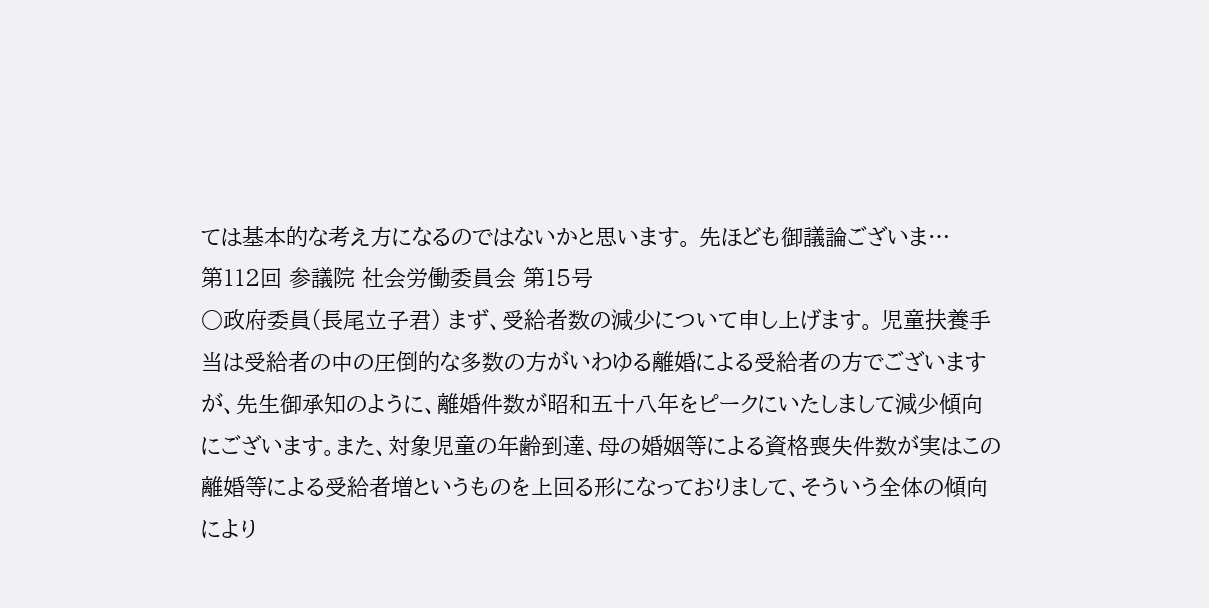ては基本的な考え方になるのではないかと思います。 先ほども御議論ございま…
第112回 参議院 社会労働委員会 第15号
○政府委員(長尾立子君) まず、受給者数の減少について申し上げます。 児童扶養手当は受給者の中の圧倒的な多数の方がいわゆる離婚による受給者の方でございますが、先生御承知のように、離婚件数が昭和五十八年をピークにいたしまして減少傾向にございます。また、対象児童の年齢到達、母の婚姻等による資格喪失件数が実はこの離婚等による受給者増というものを上回る形になっておりまして、そういう全体の傾向により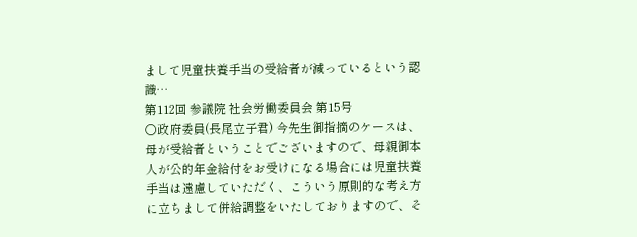まして児童扶養手当の受給者が減っているという認識…
第112回 参議院 社会労働委員会 第15号
○政府委員(長尾立子君) 今先生御指摘のケースは、母が受給者ということでございますので、母親御本人が公的年金給付をお受けになる場合には児童扶養手当は遠慮していただく、こういう原則的な考え方に立ちまして併給調整をいたしておりますので、そ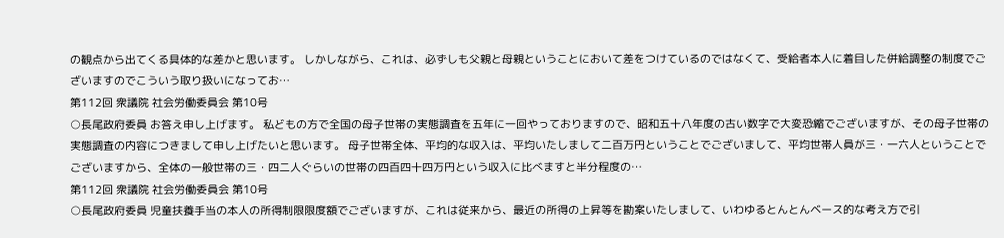の観点から出てくる具体的な差かと思います。 しかしながら、これは、必ずしも父親と母親ということにおいて差をつけているのではなくて、受給者本人に着目した併給調整の制度でございますのでこういう取り扱いになってお…
第112回 衆議院 社会労働委員会 第10号
○長尾政府委員 お答え申し上げます。 私どもの方で全国の母子世帯の実態調査を五年に一回やっておりますので、昭和五十八年度の古い数字で大変恐縮でございますが、その母子世帯の実態調査の内容につきまして申し上げたいと思います。 母子世帯全体、平均的な収入は、平均いたしまして二百万円ということでございまして、平均世帯人員が三・一六人ということでございますから、全体の一般世帯の三・四二人ぐらいの世帯の四百四十四万円という収入に比べますと半分程度の…
第112回 衆議院 社会労働委員会 第10号
○長尾政府委員 児童扶養手当の本人の所得制限限度額でございますが、これは従来から、最近の所得の上昇等を勘案いたしまして、いわゆるとんとんベース的な考え方で引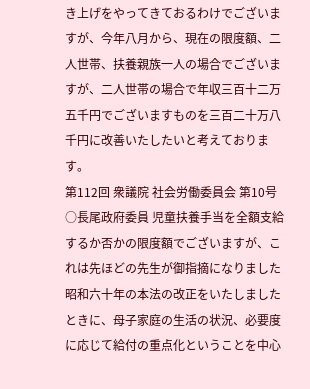き上げをやってきておるわけでございますが、今年八月から、現在の限度額、二人世帯、扶養親族一人の場合でございますが、二人世帯の場合で年収三百十二万五千円でございますものを三百二十万八千円に改善いたしたいと考えております。
第112回 衆議院 社会労働委員会 第10号
○長尾政府委員 児童扶養手当を全額支給するか否かの限度額でございますが、これは先ほどの先生が御指摘になりました昭和六十年の本法の改正をいたしましたときに、母子家庭の生活の状況、必要度に応じて給付の重点化ということを中心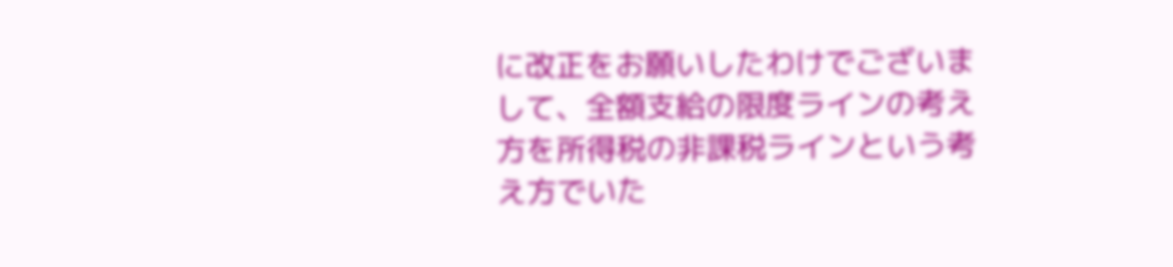に改正をお願いしたわけでございまして、全額支給の限度ラインの考え方を所得税の非課税ラインという考え方でいた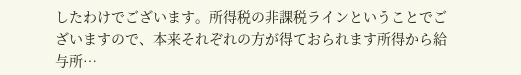したわけでございます。所得税の非課税ラインということでございますので、本来それぞれの方が得ておられます所得から給与所…